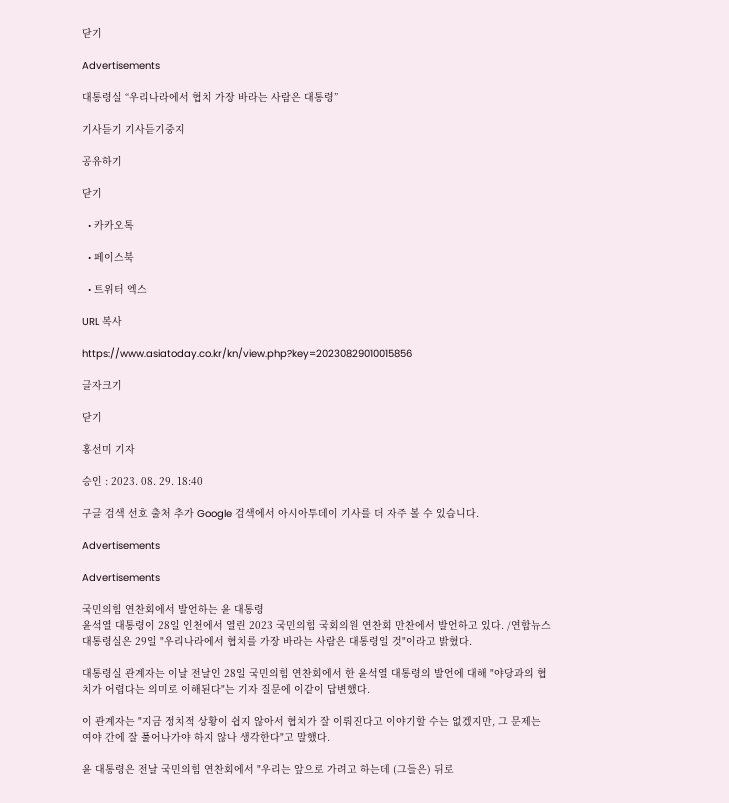닫기

Advertisements

대통령실 “우리나라에서 협치 가장 바라는 사람은 대통령”

기사듣기 기사듣기중지

공유하기

닫기

  • 카카오톡

  • 페이스북

  • 트위터 엑스

URL 복사

https://www.asiatoday.co.kr/kn/view.php?key=20230829010015856

글자크기

닫기

홍선미 기자

승인 : 2023. 08. 29. 18:40

구글 검색 선호 출처 추가 Google 검색에서 아시아투데이 기사를 더 자주 볼 수 있습니다.

Advertisements

Advertisements

국민의힘 연찬회에서 발언하는 윤 대통령
윤석열 대통령이 28일 인천에서 열린 2023 국민의힘 국회의원 연찬회 만찬에서 발언하고 있다. /연합뉴스
대통령실은 29일 "우리나라에서 협치를 가장 바라는 사람은 대통령일 것"이라고 밝혔다.

대통령실 관계자는 이날 전날인 28일 국민의힘 연찬회에서 한 윤석열 대통령의 발언에 대해 "야당과의 협치가 어렵다는 의미로 이해된다"는 기자 질문에 이같이 답변했다.

이 관계자는 "지금 정치적 상황이 쉽지 않아서 협치가 잘 이뤄진다고 이야기할 수는 없겠지만, 그 문제는 여야 간에 잘 풀어나가야 하지 않나 생각한다"고 말했다.

윤 대통령은 전날 국민의힘 연찬회에서 "우리는 앞으로 가려고 하는데 (그들은) 뒤로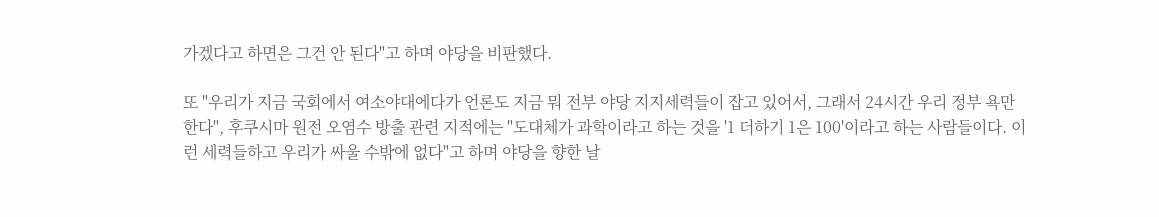가겠다고 하면은 그건 안 된다"고 하며 야당을 비판했다.

또 "우리가 지금 국회에서 여소야대에다가 언론도 지금 뭐 전부 야당 지지세력들이 잡고 있어서, 그래서 24시간 우리 정부 욕만 한다", 후쿠시마 원전 오염수 방출 관련 지적에는 "도대체가 과학이라고 하는 것을 '1 더하기 1은 100'이라고 하는 사람들이다. 이런 세력들하고 우리가 싸울 수밖에 없다"고 하며 야당을 향한 날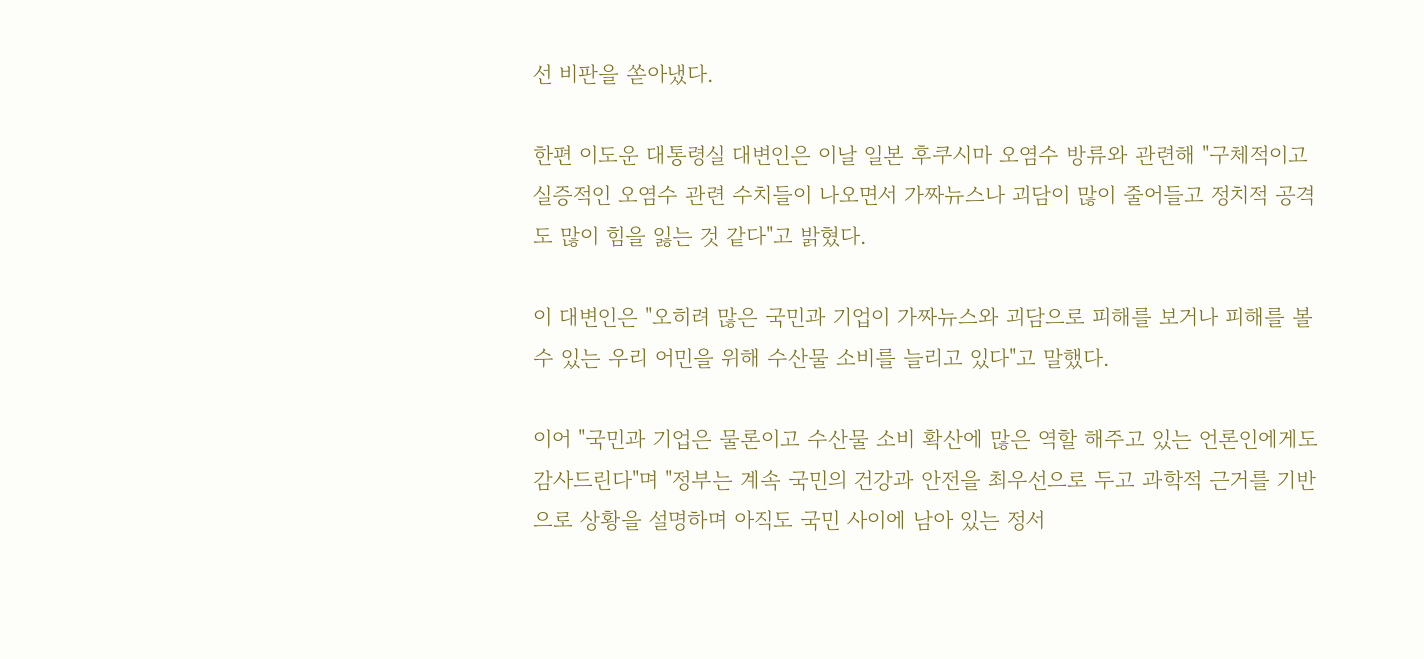선 비판을 쏟아냈다.

한편 이도운 대통령실 대변인은 이날 일본 후쿠시마 오염수 방류와 관련해 "구체적이고 실증적인 오염수 관련 수치들이 나오면서 가짜뉴스나 괴담이 많이 줄어들고 정치적 공격도 많이 힘을 잃는 것 같다"고 밝혔다.

이 대변인은 "오히려 많은 국민과 기업이 가짜뉴스와 괴담으로 피해를 보거나 피해를 볼 수 있는 우리 어민을 위해 수산물 소비를 늘리고 있다"고 말했다.

이어 "국민과 기업은 물론이고 수산물 소비 확산에 많은 역할 해주고 있는 언론인에게도 감사드린다"며 "정부는 계속 국민의 건강과 안전을 최우선으로 두고 과학적 근거를 기반으로 상황을 설명하며 아직도 국민 사이에 남아 있는 정서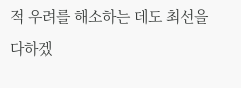적 우려를 해소하는 데도 최선을 다하겠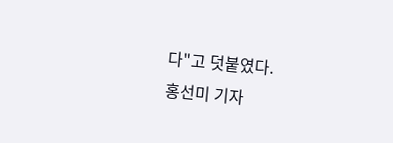다"고 덧붙였다.
홍선미 기자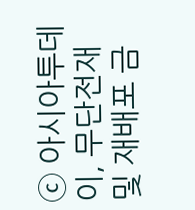ⓒ 아시아투데이, 무단전재 및 재배포 금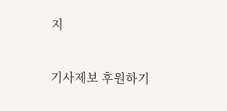지

기사제보 후원하기